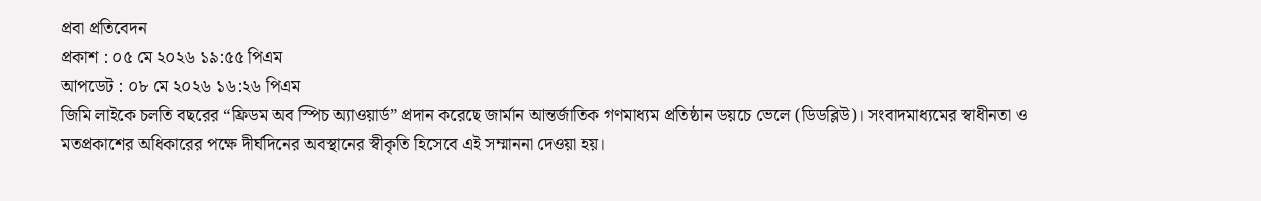প্রবা প্রতিবেদন
প্রকাশ : ০৫ মে ২০২৬ ১৯:৫৫ পিএম
আপডেট : ০৮ মে ২০২৬ ১৬:২৬ পিএম
জিমি লাইকে চলতি বছরের “ফ্রিডম অব স্পিচ অ্যাওয়ার্ড” প্রদান করেছে জার্মান আন্তর্জাতিক গণমাধ্যম প্রতিষ্ঠান ডয়চে ভেলে (ডিডব্লিউ)। সংবাদমাধ্যমের স্বাধীনতা ও মতপ্রকাশের অধিকারের পক্ষে দীর্ঘদিনের অবস্থানের স্বীকৃতি হিসেবে এই সম্মাননা দেওয়া হয়।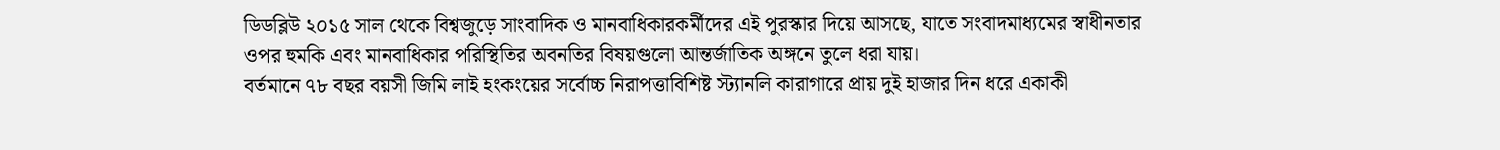ডিডব্লিউ ২০১৫ সাল থেকে বিশ্বজুড়ে সাংবাদিক ও মানবাধিকারকর্মীদের এই পুরস্কার দিয়ে আসছে, যাতে সংবাদমাধ্যমের স্বাধীনতার ওপর হুমকি এবং মানবাধিকার পরিস্থিতির অবনতির বিষয়গুলো আন্তর্জাতিক অঙ্গনে তুলে ধরা যায়।
বর্তমানে ৭৮ বছর বয়সী জিমি লাই হংকংয়ের সর্বোচ্চ নিরাপত্তাবিশিষ্ট স্ট্যানলি কারাগারে প্রায় দুই হাজার দিন ধরে একাকী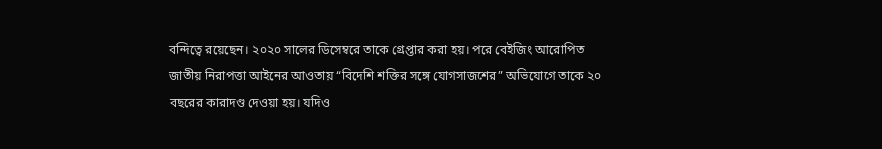বন্দিত্বে রয়েছেন। ২০২০ সালের ডিসেম্বরে তাকে গ্রেপ্তার করা হয়। পরে বেইজিং আরোপিত জাতীয় নিরাপত্তা আইনের আওতায় “বিদেশি শক্তির সঙ্গে যোগসাজশের” অভিযোগে তাকে ২০ বছরের কারাদণ্ড দেওয়া হয়। যদিও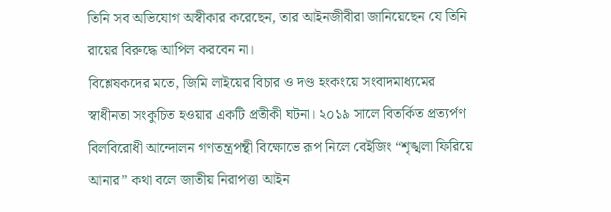তিনি সব অভিযোগ অস্বীকার করেছেন, তার আইনজীবীরা জানিয়েছেন যে তিনি রায়ের বিরুদ্ধে আপিল করবেন না।
বিশ্লেষকদের মতে, জিমি লাইয়ের বিচার ও দণ্ড হংকংয়ে সংবাদমাধ্যমের স্বাধীনতা সংকুচিত হওয়ার একটি প্রতীকী ঘটনা। ২০১৯ সালে বিতর্কিত প্রত্যর্পণ বিলবিরোধী আন্দোলন গণতন্ত্রপন্থী বিক্ষোভে রূপ নিলে বেইজিং “শৃঙ্খলা ফিরিয়ে আনার” কথা বলে জাতীয় নিরাপত্তা আইন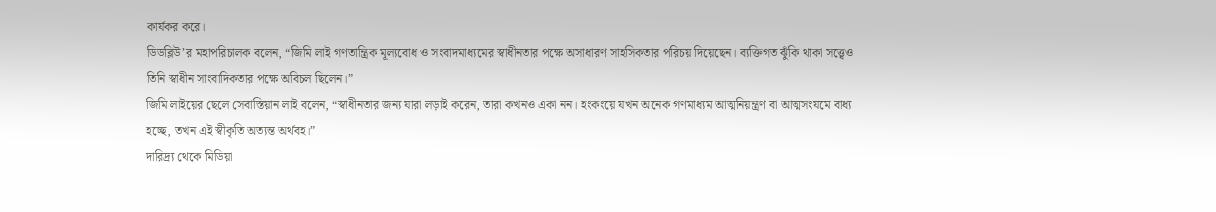কার্যকর করে।
ডিডব্লিউ’র মহাপরিচালক বলেন, “জিমি লাই গণতান্ত্রিক মূল্যবোধ ও সংবাদমাধ্যমের স্বাধীনতার পক্ষে অসাধারণ সাহসিকতার পরিচয় দিয়েছেন। ব্যক্তিগত ঝুঁকি থাকা সত্ত্বেও তিনি স্বাধীন সাংবাদিকতার পক্ষে অবিচল ছিলেন।”
জিমি লাইয়ের ছেলে সেবাস্তিয়ান লাই বলেন, “স্বাধীনতার জন্য যারা লড়াই করেন, তারা কখনও একা নন। হংকংয়ে যখন অনেক গণমাধ্যম আত্মনিয়ন্ত্রণ বা আত্মসংযমে বাধ্য হচ্ছে, তখন এই স্বীকৃতি অত্যন্ত অর্থবহ।”
দারিদ্র্য থেকে মিডিয়া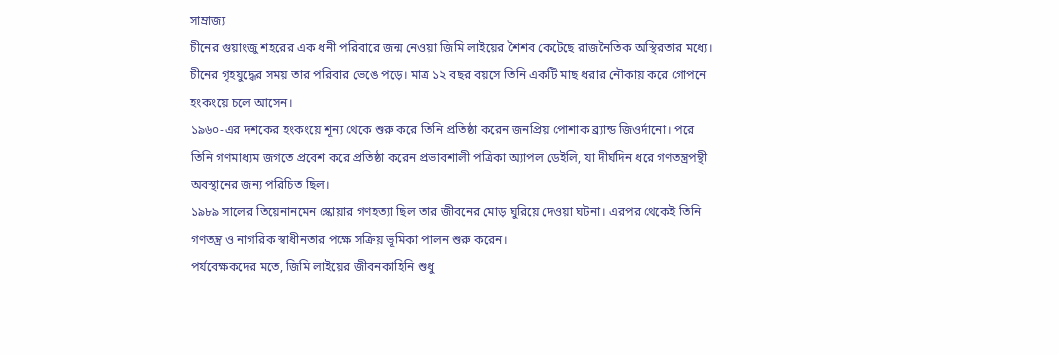সাম্রাজ্য
চীনের গুয়াংজু শহরের এক ধনী পরিবারে জন্ম নেওয়া জিমি লাইয়ের শৈশব কেটেছে রাজনৈতিক অস্থিরতার মধ্যে। চীনের গৃহযুদ্ধের সময় তার পরিবার ভেঙে পড়ে। মাত্র ১২ বছর বয়সে তিনি একটি মাছ ধরার নৌকায় করে গোপনে হংকংয়ে চলে আসেন।
১৯৬০-এর দশকের হংকংয়ে শূন্য থেকে শুরু করে তিনি প্রতিষ্ঠা করেন জনপ্রিয় পোশাক ব্র্যান্ড জিওর্দানো। পরে তিনি গণমাধ্যম জগতে প্রবেশ করে প্রতিষ্ঠা করেন প্রভাবশালী পত্রিকা অ্যাপল ডেইলি, যা দীর্ঘদিন ধরে গণতন্ত্রপন্থী অবস্থানের জন্য পরিচিত ছিল।
১৯৮৯ সালের তিয়েনানমেন স্কোয়ার গণহত্যা ছিল তার জীবনের মোড় ঘুরিয়ে দেওয়া ঘটনা। এরপর থেকেই তিনি গণতন্ত্র ও নাগরিক স্বাধীনতার পক্ষে সক্রিয় ভূমিকা পালন শুরু করেন।
পর্যবেক্ষকদের মতে, জিমি লাইয়ের জীবনকাহিনি শুধু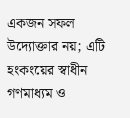একজন সফল উদ্যোক্তার নয়; এটি হংকংয়ের স্বাধীন গণমাধ্যম ও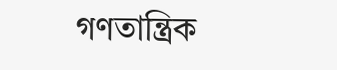গণতান্ত্রিক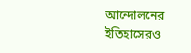আন্দোলনের ইতিহাসেরও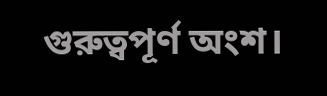গুরুত্বপূর্ণ অংশ।